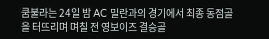쿰불라는 24일 밤 AC 밀란과의 경기에서 최종 동점골을 터뜨리며 며칠 전 영보이즈 결승골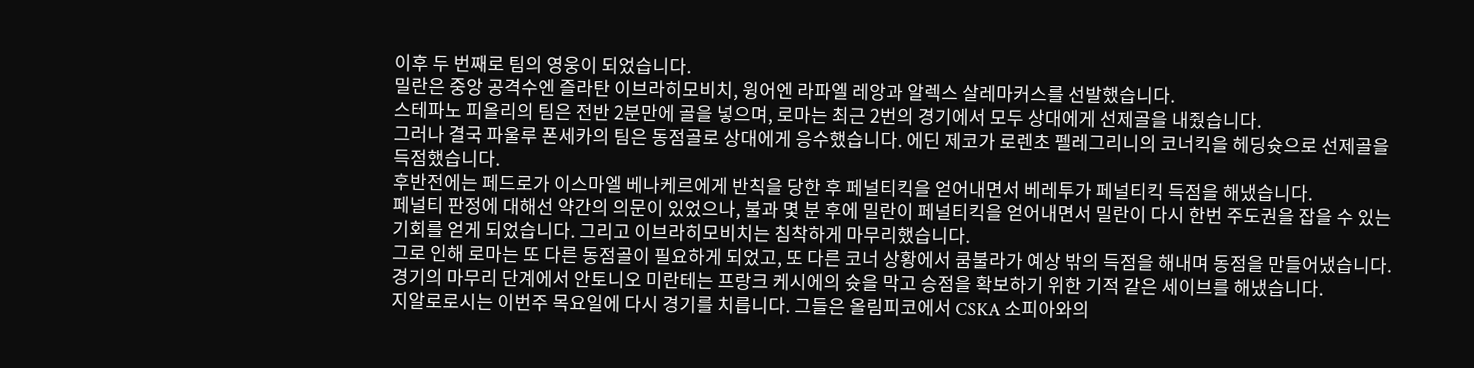이후 두 번째로 팀의 영웅이 되었습니다.
밀란은 중앙 공격수엔 즐라탄 이브라히모비치, 윙어엔 라파엘 레앙과 알렉스 살레마커스를 선발했습니다.
스테파노 피올리의 팀은 전반 2분만에 골을 넣으며, 로마는 최근 2번의 경기에서 모두 상대에게 선제골을 내줬습니다.
그러나 결국 파울루 폰세카의 팀은 동점골로 상대에게 응수했습니다. 에딘 제코가 로렌초 펠레그리니의 코너킥을 헤딩슛으로 선제골을 득점했습니다.
후반전에는 페드로가 이스마엘 베나케르에게 반칙을 당한 후 페널티킥을 얻어내면서 베레투가 페널티킥 득점을 해냈습니다.
페널티 판정에 대해선 약간의 의문이 있었으나, 불과 몇 분 후에 밀란이 페널티킥을 얻어내면서 밀란이 다시 한번 주도권을 잡을 수 있는 기회를 얻게 되었습니다. 그리고 이브라히모비치는 침착하게 마무리했습니다.
그로 인해 로마는 또 다른 동점골이 필요하게 되었고, 또 다른 코너 상황에서 쿰불라가 예상 밖의 득점을 해내며 동점을 만들어냈습니다.
경기의 마무리 단계에서 안토니오 미란테는 프랑크 케시에의 슛을 막고 승점을 확보하기 위한 기적 같은 세이브를 해냈습니다.
지알로로시는 이번주 목요일에 다시 경기를 치릅니다. 그들은 올림피코에서 CSKA 소피아와의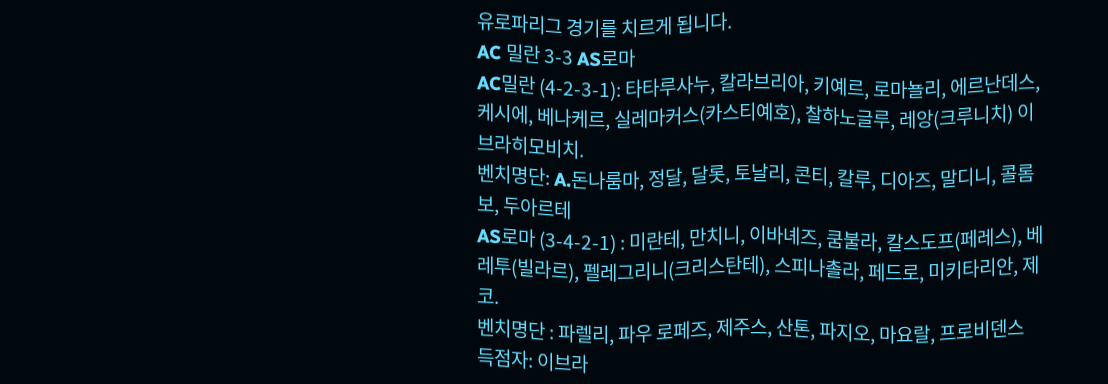유로파리그 경기를 치르게 됩니다.
AC 밀란 3-3 AS로마
AC밀란 (4-2-3-1): 타타루사누, 칼라브리아, 키예르, 로마뇰리, 에르난데스, 케시에, 베나케르, 실레마커스(카스티예호), 찰하노글루, 레앙(크루니치) 이브라히모비치.
벤치명단: A.돈나룸마, 정달, 달롯, 토날리, 콘티, 칼루, 디아즈, 말디니, 콜롬보, 두아르테
AS로마 (3-4-2-1) : 미란테, 만치니, 이바녜즈, 쿰불라, 칼스도프(페레스), 베레투(빌라르), 펠레그리니(크리스탄테), 스피나촐라, 페드로, 미키타리안, 제코.
벤치명단 : 파렐리, 파우 로페즈, 제주스, 산톤, 파지오, 마요랄, 프로비덴스
득점자: 이브라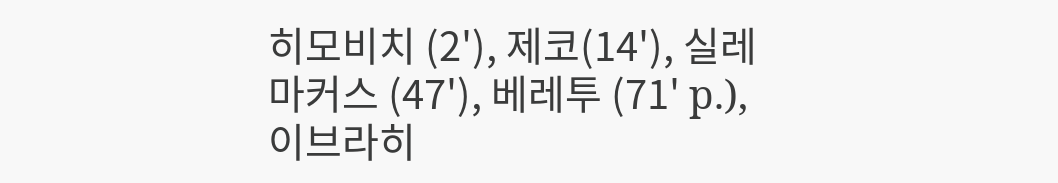히모비치 (2'), 제코(14'), 실레마커스 (47'), 베레투 (71' p.), 이브라히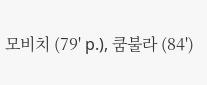모비치 (79' p.), 쿰불라 (84')